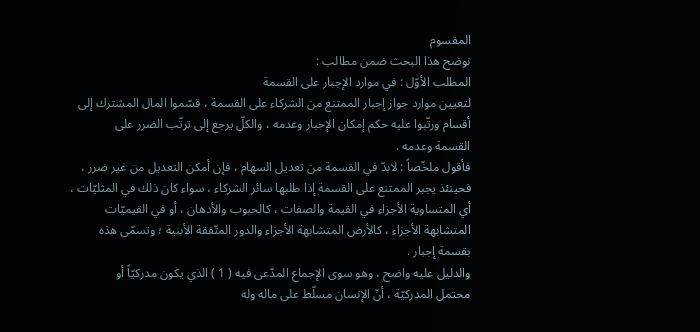المقسوم
نوضح هذا البحث ضمن مطالب :
المطلب الأوّل : في موارد الإجبار على القسمة
لتعيين موارد جواز إجبار الممتنع من الشركاء على القسمة ، قسّموا المال المشترك إلى
أقسام ورتّبوا عليه حكم إمكان الإجبار وعدمه ، والكلّ يرجع إلى ترتّب الضرر على
القسمة وعدمه .
فأقول ملخّصاً : لابدّ في القسمة من تعديل السهام ، فإن أمكن التعديل من غير ضرر ،
فحينئذ يجبر الممتنع على القسمة إذا طلبها سائر الشركاء ، سواء كان ذلك في المثليّات ،
أي المتساوية الأجزاء في القيمة والصفات ، كالحبوب والأدهان ، أو في القيميّات
المتشابهة الأجزاء ، كالأرض المتشابهة الأجزاء والدور المتّفقة الأبنية ؛ وتسمّى هذه
بقسمة إجبار .
والدليل عليه واضح ، وهو سوى الإجماع المدّعى فيه ( 1 ) الذي يكون مدركيّاً أو
محتمل المدركيّة ، أنّ الإنسان مسلّط على ماله وله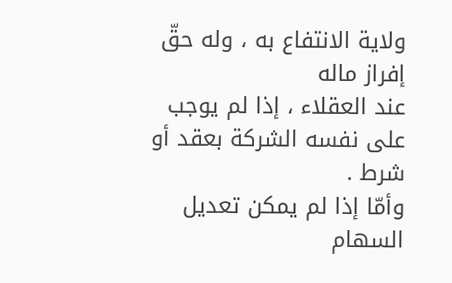ولاية الانتفاع به ، وله حقّ إفراز ماله
عند العقلاء ، إذا لم يوجب على نفسه الشركة بعقد أو شرط .
وأمّا إذا لم يمكن تعديل السهام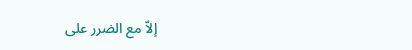إلاّ مع الضرر على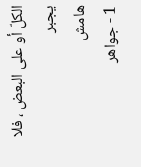الكلّ أو على البعض ، فلا يجبر
هامش
1 - جواهر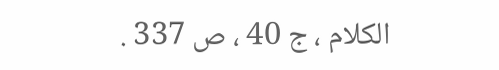الكلام ، ج 40 ، ص 337 .